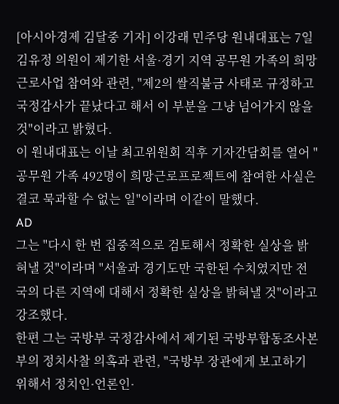[아시아경제 김달중 기자] 이강래 민주당 원내대표는 7일 김유정 의원이 제기한 서울·경기 지역 공무원 가족의 희망근로사업 참여와 관련, "제2의 쌀직불금 사태로 규정하고 국정감사가 끝났다고 해서 이 부분을 그냥 넘어가지 않을 것"이라고 밝혔다.
이 원내대표는 이날 최고위원회 직후 기자간담회를 열어 "공무원 가족 492명이 희망근로프로젝트에 참여한 사실은 결코 묵과할 수 없는 일"이라며 이같이 말했다.
AD
그는 "다시 한 번 집중적으로 검토해서 정확한 실상을 밝혀낼 것"이라며 "서울과 경기도만 국한된 수치였지만 전국의 다른 지역에 대해서 정확한 실상을 밝혀낼 것"이라고 강조했다.
한편 그는 국방부 국정감사에서 제기된 국방부합동조사본부의 정치사찰 의혹과 관련, "국방부 장관에게 보고하기 위해서 정치인·언론인·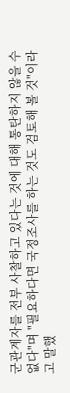군관계자를 전부 사찰하고 있다는 것에 대해 통탄하지 않을 수 없다"며 "필요하다면 국정조사를 하는 것도 검토해 볼 것"이라고 말했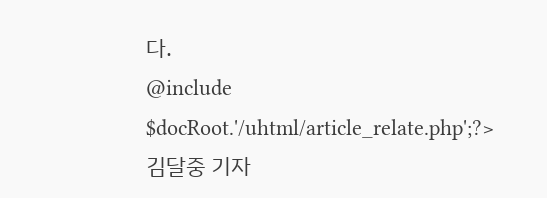다.
@include $docRoot.'/uhtml/article_relate.php';?>
김달중 기자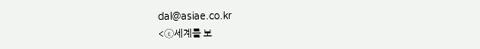dal@asiae.co.kr
<ⓒ세계를 보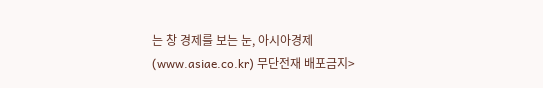는 창 경제를 보는 눈, 아시아경제(www.asiae.co.kr) 무단전재 배포금지>